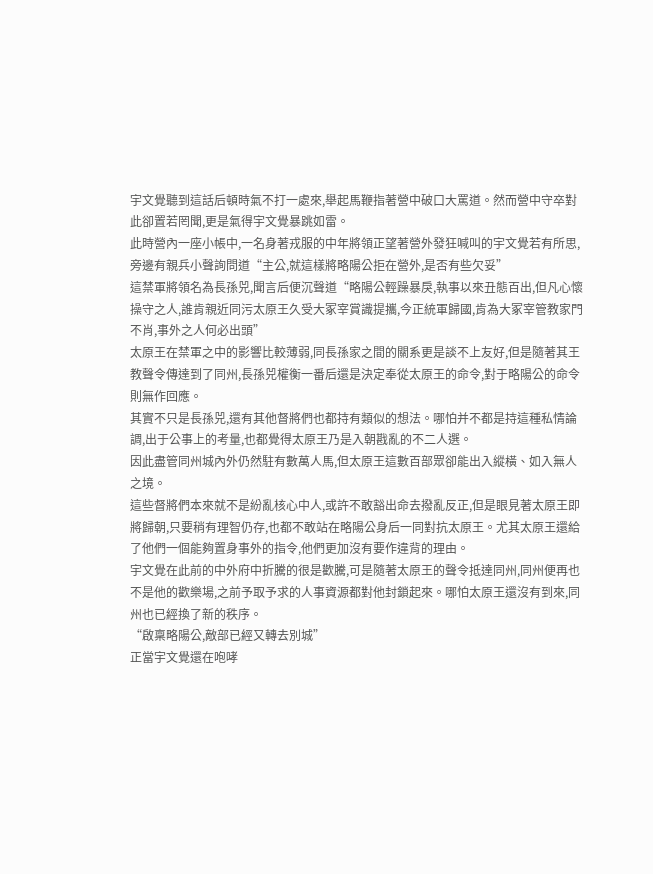宇文覺聽到這話后頓時氣不打一處來,舉起馬鞭指著營中破口大罵道。然而營中守卒對此卻置若罔聞,更是氣得宇文覺暴跳如雷。
此時營內一座小帳中,一名身著戎服的中年將領正望著營外發狂喊叫的宇文覺若有所思,旁邊有親兵小聲詢問道“主公,就這樣將略陽公拒在營外,是否有些欠妥”
這禁軍將領名為長孫兕,聞言后便沉聲道“略陽公輕躁暴戾,執事以來丑態百出,但凡心懷操守之人,誰肯親近同污太原王久受大冢宰賞識提攜,今正統軍歸國,肯為大冢宰管教家門不肖,事外之人何必出頭”
太原王在禁軍之中的影響比較薄弱,同長孫家之間的關系更是談不上友好,但是隨著其王教聲令傳達到了同州,長孫兕權衡一番后還是決定奉從太原王的命令,對于略陽公的命令則無作回應。
其實不只是長孫兕,還有其他督將們也都持有類似的想法。哪怕并不都是持這種私情論調,出于公事上的考量,也都覺得太原王乃是入朝戡亂的不二人選。
因此盡管同州城內外仍然駐有數萬人馬,但太原王這數百部眾卻能出入縱橫、如入無人之境。
這些督將們本來就不是紛亂核心中人,或許不敢豁出命去撥亂反正,但是眼見著太原王即將歸朝,只要稍有理智仍存,也都不敢站在略陽公身后一同對抗太原王。尤其太原王還給了他們一個能夠置身事外的指令,他們更加沒有要作違背的理由。
宇文覺在此前的中外府中折騰的很是歡騰,可是隨著太原王的聲令抵達同州,同州便再也不是他的歡樂場,之前予取予求的人事資源都對他封鎖起來。哪怕太原王還沒有到來,同州也已經換了新的秩序。
“啟稟略陽公,敵部已經又轉去別城”
正當宇文覺還在咆哮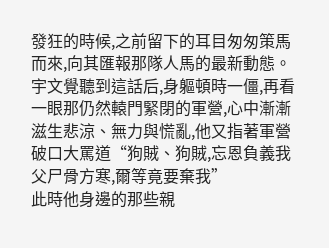發狂的時候,之前留下的耳目匆匆策馬而來,向其匯報那隊人馬的最新動態。
宇文覺聽到這話后,身軀頓時一僵,再看一眼那仍然轅門緊閉的軍營,心中漸漸滋生悲涼、無力與慌亂,他又指著軍營破口大罵道“狗賊、狗賊,忘恩負義我父尸骨方寒,爾等竟要棄我”
此時他身邊的那些親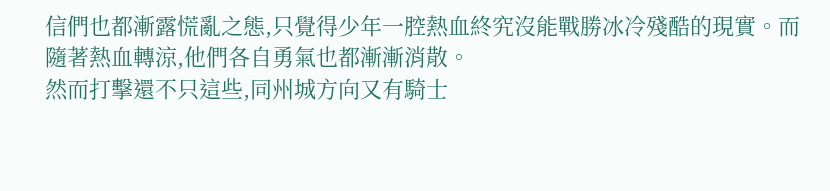信們也都漸露慌亂之態,只覺得少年一腔熱血終究沒能戰勝冰冷殘酷的現實。而隨著熱血轉涼,他們各自勇氣也都漸漸消散。
然而打擊還不只這些,同州城方向又有騎士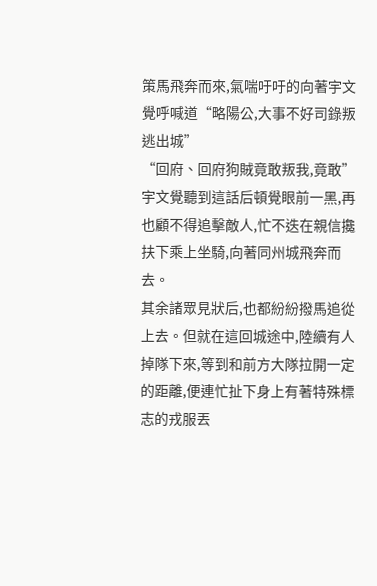策馬飛奔而來,氣喘吁吁的向著宇文覺呼喊道“略陽公,大事不好司錄叛逃出城”
“回府、回府狗賊竟敢叛我,竟敢”
宇文覺聽到這話后頓覺眼前一黑,再也顧不得追擊敵人,忙不迭在親信攙扶下乘上坐騎,向著同州城飛奔而去。
其余諸眾見狀后,也都紛紛撥馬追從上去。但就在這回城途中,陸續有人掉隊下來,等到和前方大隊拉開一定的距離,便連忙扯下身上有著特殊標志的戎服丟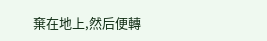棄在地上,然后便轉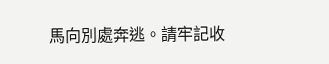馬向別處奔逃。請牢記收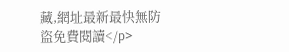藏,網址最新最快無防盜免費閱讀</p>